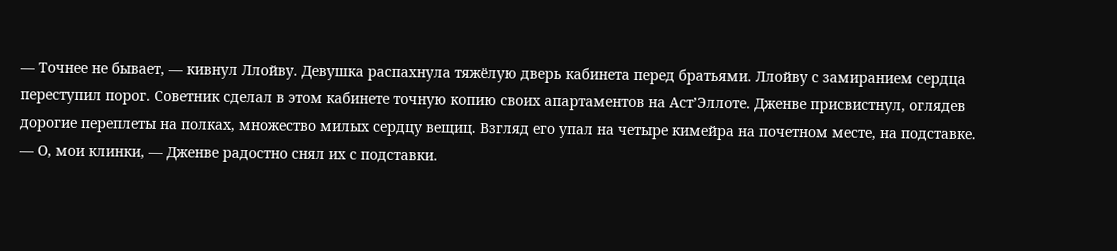— Точнее не бывает, — кивнул Ллойву. Девушка распахнула тяжёлую дверь кабинета перед братьями. Ллойву с замиранием сердца переступил порог. Советник сделал в этом кабинете точную копию своих апартаментов на Аст’Эллоте. Дженве присвистнул, оглядев дорогие переплеты на полках, множество милых сердцу вещиц. Взгляд его упал на четыре кимейра на почетном месте, на подставке.
— О, мои клинки, — Дженве радостно снял их с подставки.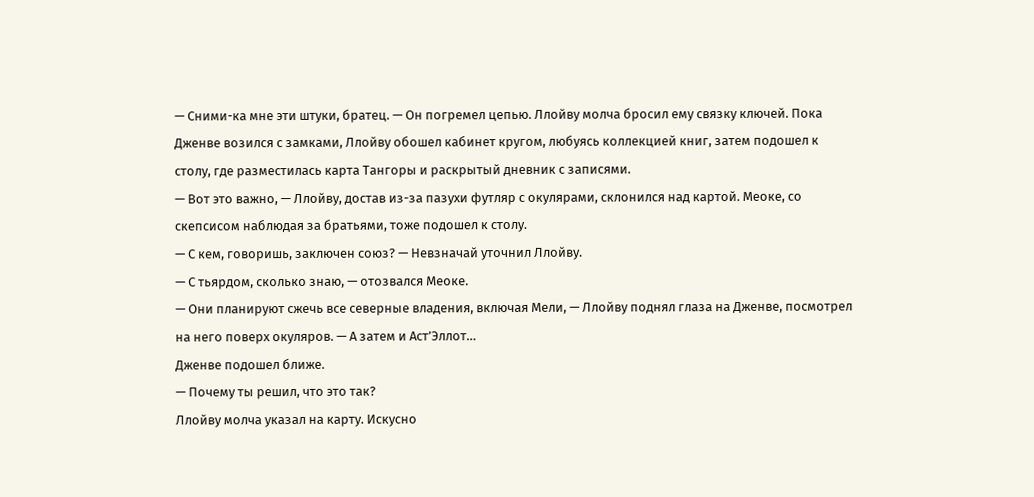— Сними-ка мне эти штуки, братец. — Он погремел цепью. Ллойву молча бросил ему связку ключей. Пока Дженве возился с замками, Ллойву обошел кабинет кругом, любуясь коллекцией книг, затем подошел к столу, где разместилась карта Тангоры и раскрытый дневник с записями.
— Вот это важно, — Ллойву, достав из-за пазухи футляр с окулярами, склонился над картой. Меоке, со скепсисом наблюдая за братьями, тоже подошел к столу.
— С кем, говоришь, заключен союз? — Невзначай уточнил Ллойву.
— С тьярдом, сколько знаю, — отозвался Меоке.
— Они планируют сжечь все северные владения, включая Мели, — Ллойву поднял глаза на Дженве, посмотрел на него поверх окуляров. — А затем и Аст’Эллот…
Дженве подошел ближе.
— Почему ты решил, что это так?
Ллойву молча указал на карту. Искусно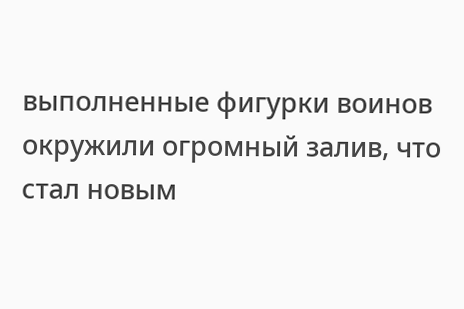выполненные фигурки воинов окружили огромный залив, что стал новым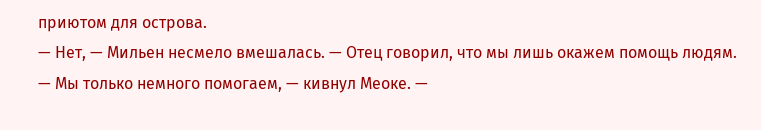приютом для острова.
— Нет, — Мильен несмело вмешалась. — Отец говорил, что мы лишь окажем помощь людям.
— Мы только немного помогаем, — кивнул Меоке. —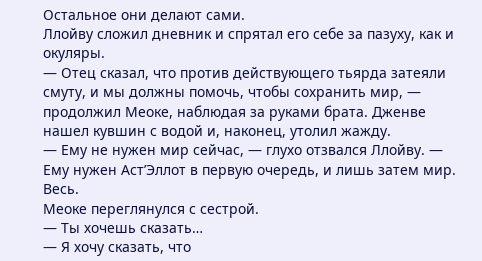Остальное они делают сами.
Ллойву сложил дневник и спрятал его себе за пазуху, как и окуляры.
— Отец сказал, что против действующего тьярда затеяли смуту, и мы должны помочь, чтобы сохранить мир, — продолжил Меоке, наблюдая за руками брата. Дженве нашел кувшин с водой и, наконец, утолил жажду.
— Ему не нужен мир сейчас, — глухо отзвался Ллойву. — Ему нужен Аст’Эллот в первую очередь, и лишь затем мир. Весь.
Меоке переглянулся с сестрой.
— Ты хочешь сказать…
— Я хочу сказать, что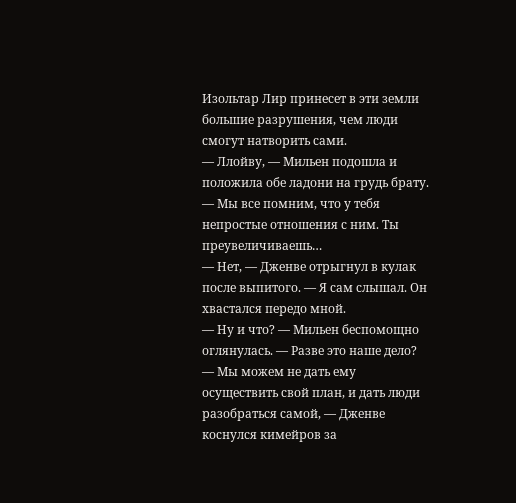Изольтар Лир принесет в эти земли большие разрушения, чем люди смогут натворить сами.
— Ллойву, — Мильен подошла и положила обе ладони на грудь брату. — Мы все помним, что у тебя непростые отношения с ним. Ты преувеличиваешь…
— Нет, — Дженве отрыгнул в кулак после выпитого. — Я сам слышал. Он хвастался передо мной.
— Ну и что? — Мильен беспомощно оглянулась. — Разве это наше дело?
— Мы можем не дать ему осуществить свой план, и дать люди разобраться самой, — Дженве коснулся кимейров за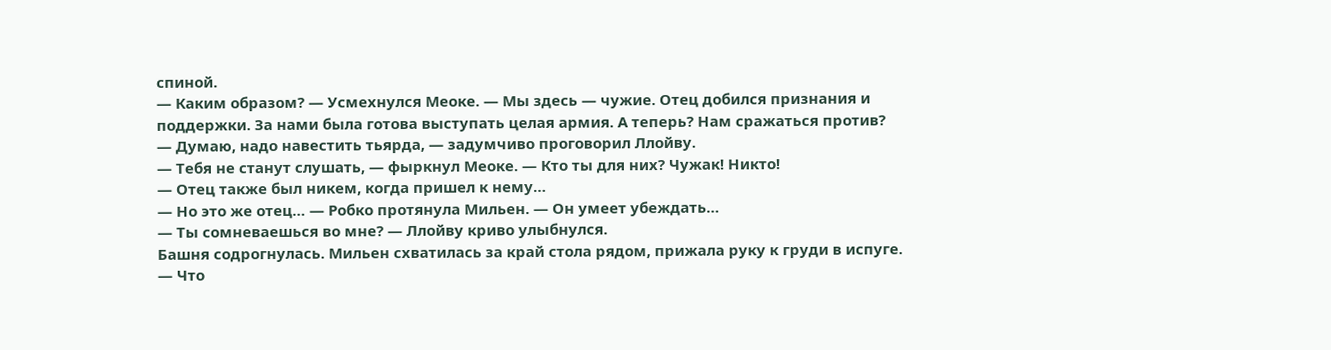спиной.
— Каким образом? — Усмехнулся Меоке. — Мы здесь — чужие. Отец добился признания и поддержки. За нами была готова выступать целая армия. А теперь? Нам сражаться против?
— Думаю, надо навестить тьярда, — задумчиво проговорил Ллойву.
— Тебя не станут слушать, — фыркнул Меоке. — Кто ты для них? Чужак! Никто!
— Отец также был никем, когда пришел к нему…
— Но это же отец… — Робко протянула Мильен. — Он умеет убеждать…
— Ты сомневаешься во мне? — Ллойву криво улыбнулся.
Башня содрогнулась. Мильен схватилась за край стола рядом, прижала руку к груди в испуге.
— Что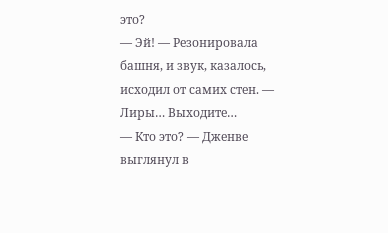это?
— Эй! — Резонировала башня, и звук, казалось, исходил от самих стен. — Лиры… Выходите…
— Кто это? — Дженве выглянул в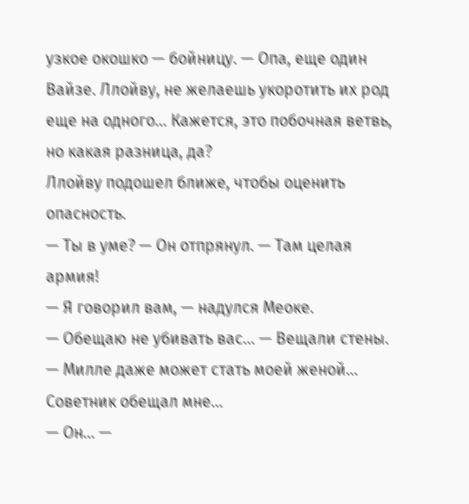узкое окошко — бойницу. — Опа, еще один Вайзе. Ллойву, не желаешь укоротить их род еще на одного… Кажется, это побочная ветвь, но какая разница, да?
Ллойву подошел ближе, чтобы оценить опасность.
— Ты в уме? — Он отпрянул. — Там целая армия!
— Я говорил вам, — надулся Меоке.
— Обещаю не убивать вас… — Вещали стены. — Милле даже может стать моей женой… Советник обещал мне…
— Он… —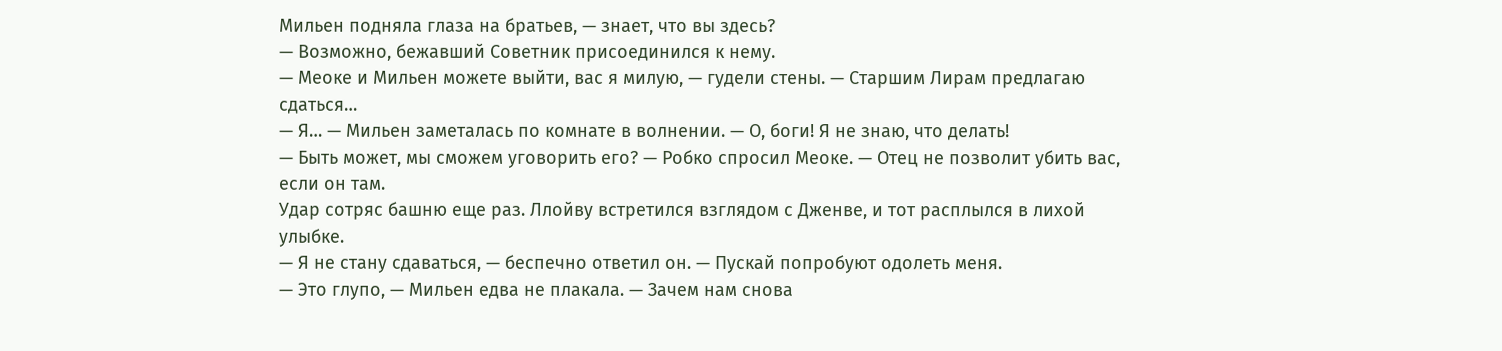Мильен подняла глаза на братьев, — знает, что вы здесь?
— Возможно, бежавший Советник присоединился к нему.
— Меоке и Мильен можете выйти, вас я милую, — гудели стены. — Старшим Лирам предлагаю сдаться…
— Я… — Мильен заметалась по комнате в волнении. — О, боги! Я не знаю, что делать!
— Быть может, мы сможем уговорить его? — Робко спросил Меоке. — Отец не позволит убить вас, если он там.
Удар сотряс башню еще раз. Ллойву встретился взглядом с Дженве, и тот расплылся в лихой улыбке.
— Я не стану сдаваться, — беспечно ответил он. — Пускай попробуют одолеть меня.
— Это глупо, — Мильен едва не плакала. — Зачем нам снова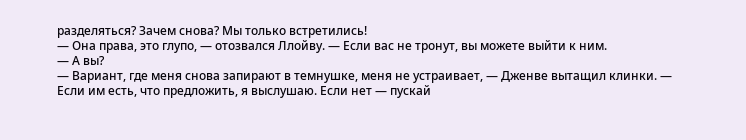разделяться? Зачем снова? Мы только встретились!
— Она права, это глупо, — отозвался Ллойву. — Если вас не тронут, вы можете выйти к ним.
— А вы?
— Вариант, где меня снова запирают в темнушке, меня не устраивает, — Дженве вытащил клинки. — Если им есть, что предложить, я выслушаю. Если нет — пускай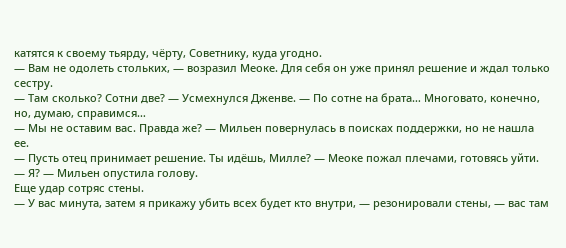катятся к своему тьярду, чёрту, Советнику, куда угодно.
— Вам не одолеть стольких, — возразил Меоке. Для себя он уже принял решение и ждал только сестру.
— Там сколько? Сотни две? — Усмехнулся Дженве. — По сотне на брата… Многовато, конечно, но, думаю, справимся…
— Мы не оставим вас. Правда же? — Мильен повернулась в поисках поддержки, но не нашла ее.
— Пусть отец принимает решение. Ты идёшь, Милле? — Меоке пожал плечами, готовясь уйти.
— Я? — Мильен опустила голову.
Еще удар сотряс стены.
— У вас минута, затем я прикажу убить всех будет кто внутри, — резонировали стены, — вас там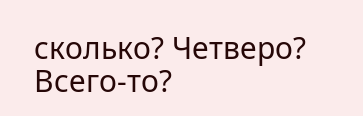сколько? Четверо? Всего-то?